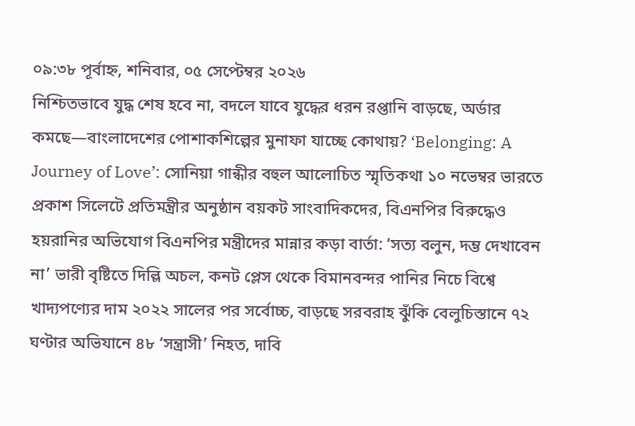০৯:৩৮ পূর্বাহ্ন, শনিবার, ০৫ সেপ্টেম্বর ২০২৬
নিশ্চিতভাবে যুদ্ধ শেষ হবে না, বদলে যাবে যুদ্ধের ধরন রপ্তানি বাড়ছে, অর্ডার কমছে—বাংলাদেশের পোশাকশিল্পের মুনাফা যাচ্ছে কোথায়? ‘Belonging: A Journey of Love’: সোনিয়া গান্ধীর বহুল আলোচিত স্মৃতিকথা ১০ নভেম্বর ভারতে প্রকাশ সিলেটে প্রতিমন্ত্রীর অনুষ্ঠান বয়কট সাংবাদিকদের, বিএনপির বিরুদ্ধেও হয়রানির অভিযোগ বিএনপির মন্ত্রীদের মান্নার কড়া বার্তা: ‘সত্য বলুন, দম্ভ দেখাবেন না’ ভারী বৃষ্টিতে দিল্লি অচল, কনট প্লেস থেকে বিমানবন্দর পানির নিচে বিশ্বে খাদ্যপণ্যের দাম ২০২২ সালের পর সর্বোচ্চ, বাড়ছে সরবরাহ ঝুঁকি বেলুচিস্তানে ৭২ ঘণ্টার অভিযানে ৪৮ ‘সন্ত্রাসী’ নিহত, দাবি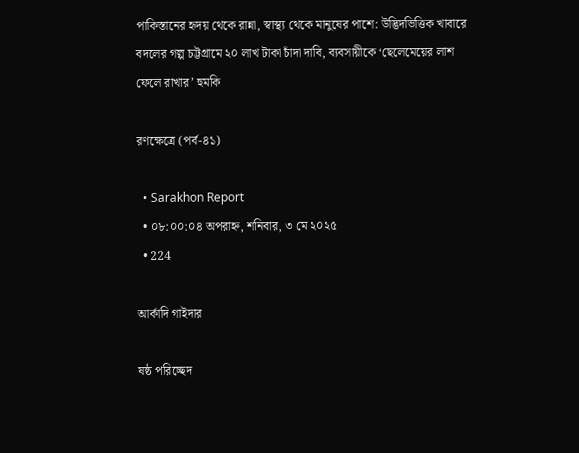পাকিস্তানের হৃদয় থেকে রান্না, স্বাস্থ্য থেকে মানুষের পাশে: উদ্ভিদভিত্তিক খাবারে বদলের গল্প চট্টগ্রামে ২০ লাখ টাকা চাঁদা দাবি, ব্যবসায়ীকে ‘ছেলেমেয়ের লাশ ফেলে রাখার’ হুমকি

রণক্ষেত্রে (পর্ব-৪১)

  • Sarakhon Report
  • ০৮:০০:০৪ অপরাহ্ন, শনিবার, ৩ মে ২০২৫
  • 224

আর্কাদি গাইদার

ষষ্ঠ পরিচ্ছেদ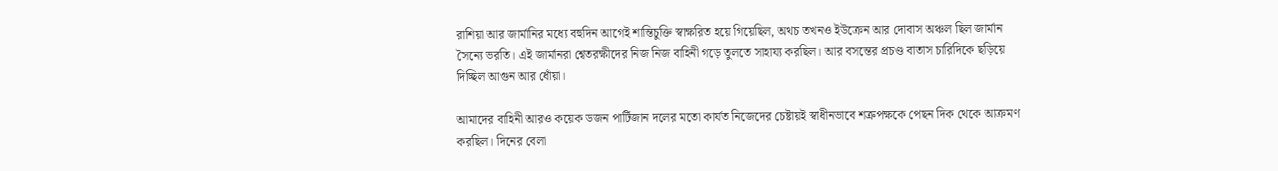রাশিয়া আর জার্মানির মধ্যে বহুদিন আগেই শান্তিচুক্তি স্বাক্ষরিত হয়ে গিয়েছিল, অথচ তখনও ইউক্রেন আর দোবাস অঞ্চল ছিল জার্মান সৈন্যে ভরতি। এই জার্মানরা শ্বেতরক্ষীদের নিজ নিজ বাহিনী গড়ে তুলতে সাহায্য করছিল। আর বসন্তের প্রচণ্ড বাতাস চারিদিকে ছড়িয়ে দিচ্ছিল আগুন আর ধোঁয়া।

আমাদের বাহিনী আরও কয়েক ডজন পার্টিজান দলের মতো কার্যত নিজেদের চেষ্টায়ই স্বাধীনভাবে শত্রুপক্ষকে পেছন দিক থেকে আক্রমণ করছিল। দিনের বেলা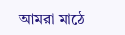আমরা মাঠে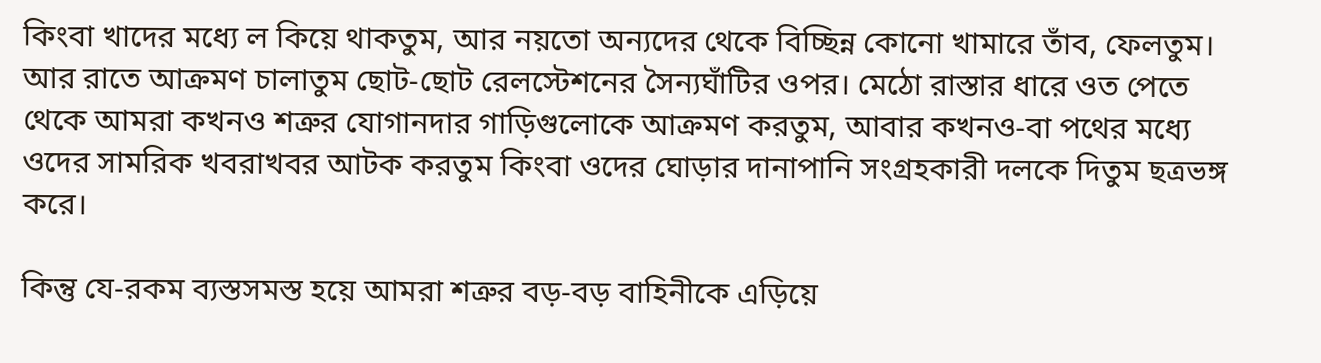কিংবা খাদের মধ্যে ল কিয়ে থাকতুম, আর নয়তো অন্যদের থেকে বিচ্ছিন্ন কোনো খামারে তাঁব, ফেলতুম। আর রাতে আক্রমণ চালাতুম ছোট-ছোট রেলস্টেশনের সৈন্যঘাঁটির ওপর। মেঠো রাস্তার ধারে ওত পেতে থেকে আমরা কখনও শত্রুর যোগানদার গাড়িগুলোকে আক্রমণ করতুম, আবার কখনও-বা পথের মধ্যে ওদের সামরিক খবরাখবর আটক করতুম কিংবা ওদের ঘোড়ার দানাপানি সংগ্রহকারী দলকে দিতুম ছত্রভঙ্গ করে।

কিন্তু যে-রকম ব্যস্তসমস্ত হয়ে আমরা শত্রুর বড়-বড় বাহিনীকে এড়িয়ে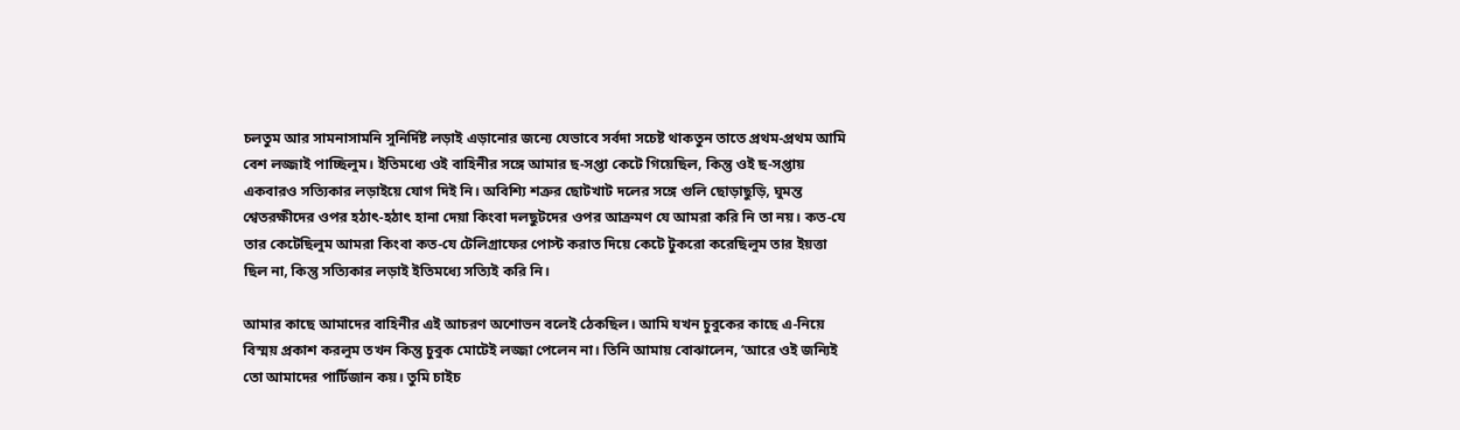চলতুম আর সামনাসামনি সুনির্দিষ্ট লড়াই এড়ানোর জন্যে যেভাবে সর্বদা সচেষ্ট থাকতুন তাতে প্রথম-প্রথম আমি বেশ লজ্জাই পাচ্ছিলুম। ইতিমধ্যে ওই বাহিনীর সঙ্গে আমার ছ-সপ্তা কেটে গিয়েছিল, কিন্তু ওই ছ-সপ্তায় একবারও সত্যিকার লড়াইয়ে যোগ দিই নি। অবিশ্যি শত্রুর ছোটখাট দলের সঙ্গে গুলি ছোড়াছুড়ি, ঘুমন্ত শ্বেতরক্ষীদের ওপর হঠাৎ-হঠাৎ হানা দেয়া কিংবা দলছুটদের ওপর আক্রমণ যে আমরা করি নি তা নয়। কত-যে তার কেটেছিলুম আমরা কিংবা কত-যে টেলিগ্রাফের পোস্ট করাত দিয়ে কেটে টুকরো করেছিলুম তার ইয়ত্তা ছিল না, কিন্তু সত্যিকার লড়াই ইতিমধ্যে সত্যিই করি নি।

আমার কাছে আমাদের বাহিনীর এই আচরণ অশোভন বলেই ঠেকছিল। আমি যখন চুবুকের কাছে এ-নিয়ে বিস্ময় প্রকাশ করলুম তখন কিন্তু চুবুক মোটেই লজ্জা পেলেন না। তিনি আমায় বোঝালেন, ‘আরে ওই জন্যিই তো আমাদের পার্টিজান কয়। তুমি চাইচ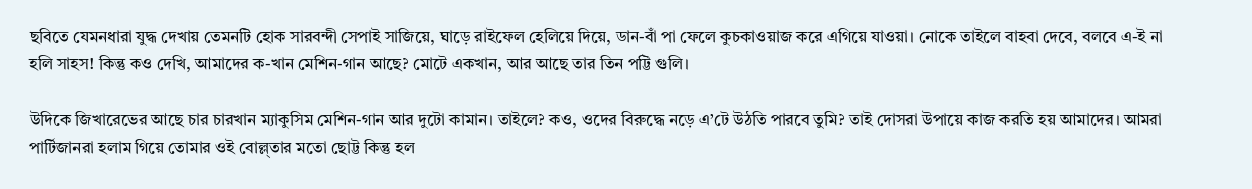ছবিতে যেমনধারা যুদ্ধ দেখায় তেমনটি হোক সারবন্দী সেপাই সাজিয়ে, ঘাড়ে রাইফেল হেলিয়ে দিয়ে, ডান-বাঁ পা ফেলে কুচকাওয়াজ করে এগিয়ে যাওয়া। নোকে তাইলে বাহবা দেবে, বলবে এ-ই না হলি সাহস! কিন্তু কও দেখি, আমাদের ক-খান মেশিন-গান আছে? মোটে একখান, আর আছে তার তিন পট্টি গুলি।

উদিকে জিখারেভের আছে চার চারখান ম্যাকুসিম মেশিন-গান আর দুটো কামান। তাইলে? কও, ওদের বিরুদ্ধে নড়ে এ’টে উঠতি পারবে তুমি? তাই দোসরা উপায়ে কাজ করতি হয় আমাদের। আমরা পার্টিজানরা হলাম গিয়ে তোমার ওই বোল্ল্তার মতো ছোট্ট কিন্তু হল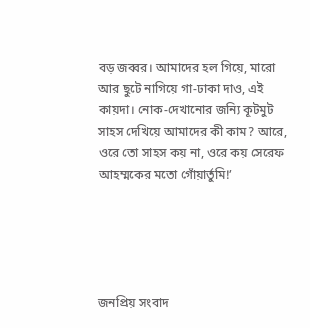বড় জব্বর। আমাদের হল গিয়ে, মারো আর ছুটে নাগিয়ে গা-ঢাকা দাও, এই কায়দা। নোক-দেখানোর জন্যি কূটমুট সাহস দেখিয়ে আমাদের কী কাম? আরে, ওরে তো সাহস কয় না, ওরে কয় সেরেফ আহম্মকের মতো গোঁয়ার্তুমি!’





জনপ্রিয় সংবাদ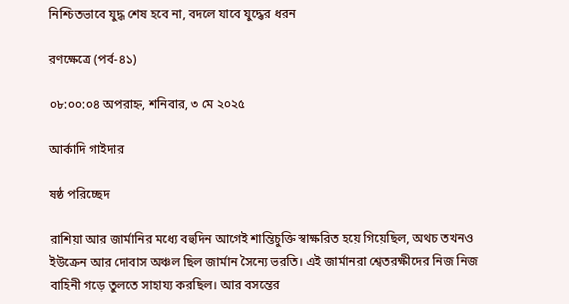নিশ্চিতভাবে যুদ্ধ শেষ হবে না, বদলে যাবে যুদ্ধের ধরন

রণক্ষেত্রে (পর্ব-৪১)

০৮:০০:০৪ অপরাহ্ন, শনিবার, ৩ মে ২০২৫

আর্কাদি গাইদার

ষষ্ঠ পরিচ্ছেদ

রাশিয়া আর জার্মানির মধ্যে বহুদিন আগেই শান্তিচুক্তি স্বাক্ষরিত হয়ে গিয়েছিল, অথচ তখনও ইউক্রেন আর দোবাস অঞ্চল ছিল জার্মান সৈন্যে ভরতি। এই জার্মানরা শ্বেতরক্ষীদের নিজ নিজ বাহিনী গড়ে তুলতে সাহায্য করছিল। আর বসন্তের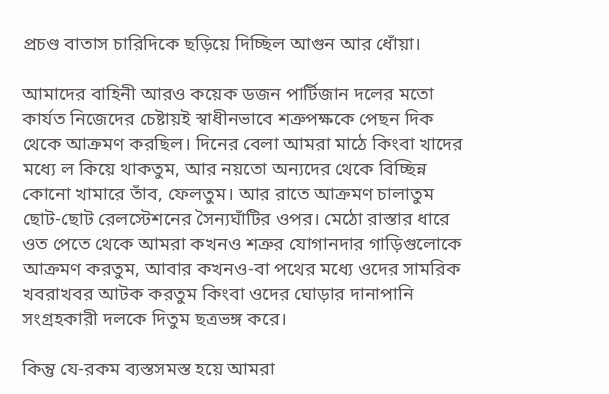প্রচণ্ড বাতাস চারিদিকে ছড়িয়ে দিচ্ছিল আগুন আর ধোঁয়া।

আমাদের বাহিনী আরও কয়েক ডজন পার্টিজান দলের মতো কার্যত নিজেদের চেষ্টায়ই স্বাধীনভাবে শত্রুপক্ষকে পেছন দিক থেকে আক্রমণ করছিল। দিনের বেলা আমরা মাঠে কিংবা খাদের মধ্যে ল কিয়ে থাকতুম, আর নয়তো অন্যদের থেকে বিচ্ছিন্ন কোনো খামারে তাঁব, ফেলতুম। আর রাতে আক্রমণ চালাতুম ছোট-ছোট রেলস্টেশনের সৈন্যঘাঁটির ওপর। মেঠো রাস্তার ধারে ওত পেতে থেকে আমরা কখনও শত্রুর যোগানদার গাড়িগুলোকে আক্রমণ করতুম, আবার কখনও-বা পথের মধ্যে ওদের সামরিক খবরাখবর আটক করতুম কিংবা ওদের ঘোড়ার দানাপানি সংগ্রহকারী দলকে দিতুম ছত্রভঙ্গ করে।

কিন্তু যে-রকম ব্যস্তসমস্ত হয়ে আমরা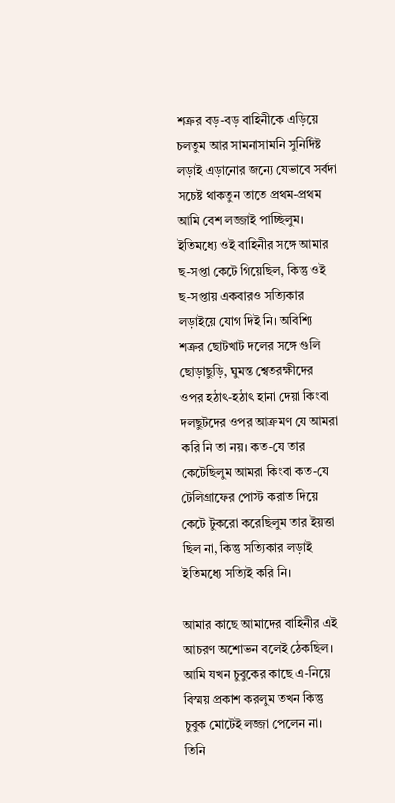শত্রুর বড়-বড় বাহিনীকে এড়িয়ে চলতুম আর সামনাসামনি সুনির্দিষ্ট লড়াই এড়ানোর জন্যে যেভাবে সর্বদা সচেষ্ট থাকতুন তাতে প্রথম-প্রথম আমি বেশ লজ্জাই পাচ্ছিলুম। ইতিমধ্যে ওই বাহিনীর সঙ্গে আমার ছ-সপ্তা কেটে গিয়েছিল, কিন্তু ওই ছ-সপ্তায় একবারও সত্যিকার লড়াইয়ে যোগ দিই নি। অবিশ্যি শত্রুর ছোটখাট দলের সঙ্গে গুলি ছোড়াছুড়ি, ঘুমন্ত শ্বেতরক্ষীদের ওপর হঠাৎ-হঠাৎ হানা দেয়া কিংবা দলছুটদের ওপর আক্রমণ যে আমরা করি নি তা নয়। কত-যে তার কেটেছিলুম আমরা কিংবা কত-যে টেলিগ্রাফের পোস্ট করাত দিয়ে কেটে টুকরো করেছিলুম তার ইয়ত্তা ছিল না, কিন্তু সত্যিকার লড়াই ইতিমধ্যে সত্যিই করি নি।

আমার কাছে আমাদের বাহিনীর এই আচরণ অশোভন বলেই ঠেকছিল। আমি যখন চুবুকের কাছে এ-নিয়ে বিস্ময় প্রকাশ করলুম তখন কিন্তু চুবুক মোটেই লজ্জা পেলেন না। তিনি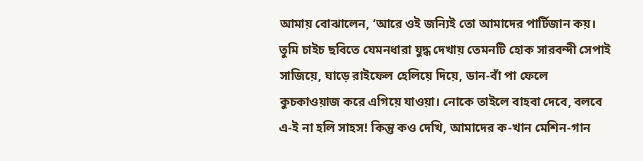আমায় বোঝালেন, ‘আরে ওই জন্যিই তো আমাদের পার্টিজান কয়। তুমি চাইচ ছবিতে যেমনধারা যুদ্ধ দেখায় তেমনটি হোক সারবন্দী সেপাই সাজিয়ে, ঘাড়ে রাইফেল হেলিয়ে দিয়ে, ডান-বাঁ পা ফেলে কুচকাওয়াজ করে এগিয়ে যাওয়া। নোকে তাইলে বাহবা দেবে, বলবে এ-ই না হলি সাহস! কিন্তু কও দেখি, আমাদের ক-খান মেশিন-গান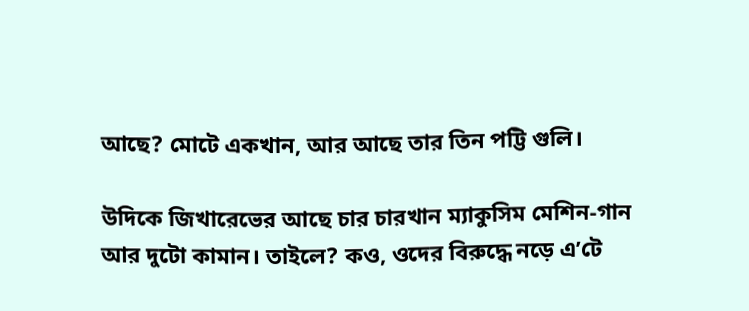আছে? মোটে একখান, আর আছে তার তিন পট্টি গুলি।

উদিকে জিখারেভের আছে চার চারখান ম্যাকুসিম মেশিন-গান আর দুটো কামান। তাইলে? কও, ওদের বিরুদ্ধে নড়ে এ’টে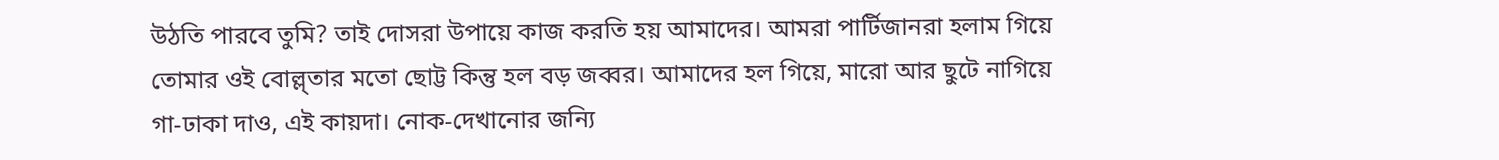উঠতি পারবে তুমি? তাই দোসরা উপায়ে কাজ করতি হয় আমাদের। আমরা পার্টিজানরা হলাম গিয়ে তোমার ওই বোল্ল্তার মতো ছোট্ট কিন্তু হল বড় জব্বর। আমাদের হল গিয়ে, মারো আর ছুটে নাগিয়ে গা-ঢাকা দাও, এই কায়দা। নোক-দেখানোর জন্যি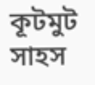কূটমুট সাহস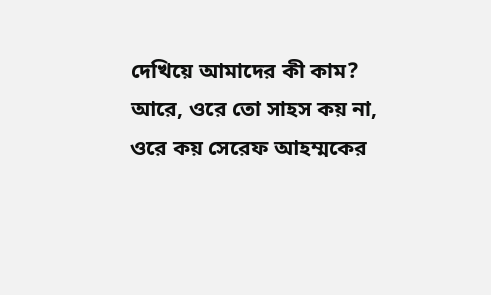দেখিয়ে আমাদের কী কাম? আরে, ওরে তো সাহস কয় না, ওরে কয় সেরেফ আহম্মকের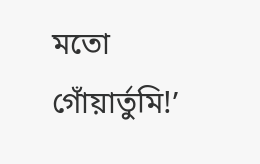মতো গোঁয়ার্তুমি!’